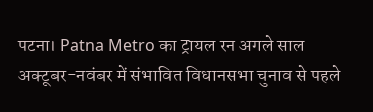पटना। Patna Metro का ट्रायल रन अगले साल अक्टूबर-नवंबर में संभावित विधानसभा चुनाव से पहले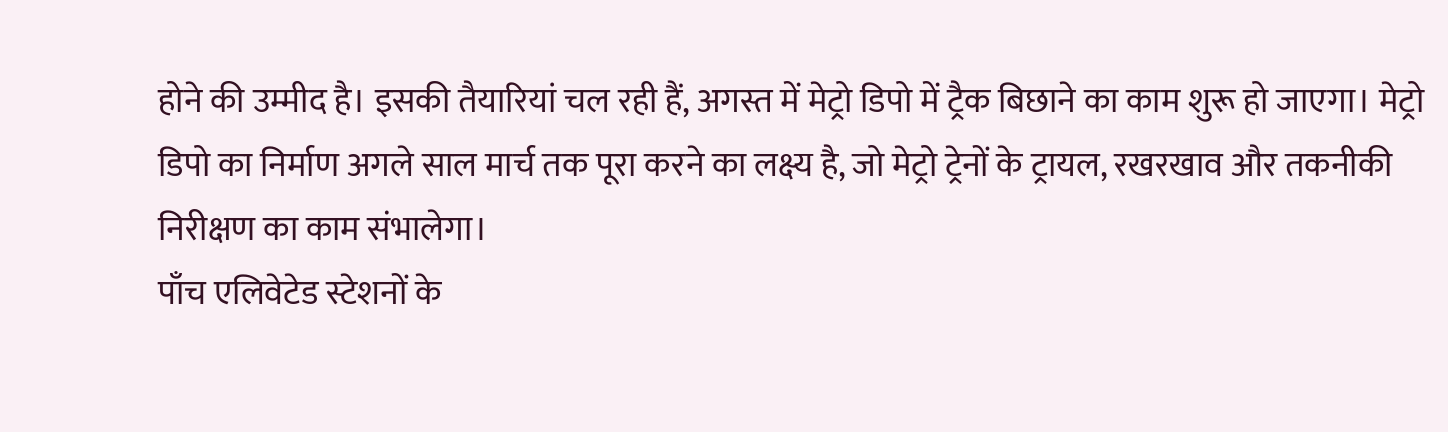होने की उम्मीद है। इसकी तैयारियां चल रही हैं, अगस्त में मेट्रो डिपो में ट्रैक बिछाने का काम शुरू हो जाएगा। मेट्रो डिपो का निर्माण अगले साल मार्च तक पूरा करने का लक्ष्य है, जो मेट्रो ट्रेनों के ट्रायल, रखरखाव और तकनीकी निरीक्षण का काम संभालेगा।
पाँच एलिवेटेड स्टेशनों के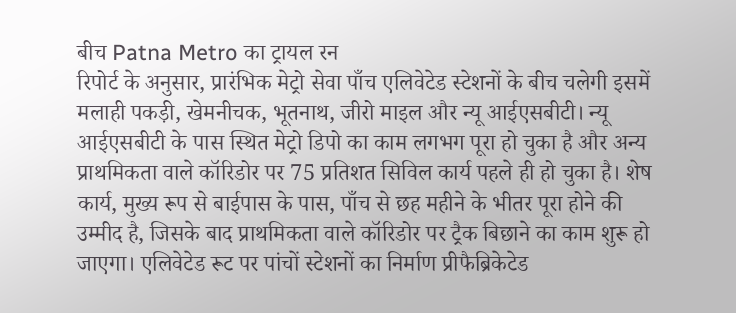बीच Patna Metro का ट्रायल रन
रिपोर्ट के अनुसार, प्रारंभिक मेट्रो सेवा पाँच एलिवेटेड स्टेशनों के बीच चलेगी इसमें मलाही पकड़ी, खेमनीचक, भूतनाथ, जीरो माइल और न्यू आईएसबीटी। न्यू आईएसबीटी के पास स्थित मेट्रो डिपो का काम लगभग पूरा हो चुका है और अन्य प्राथमिकता वाले कॉरिडोर पर 75 प्रतिशत सिविल कार्य पहले ही हो चुका है। शेष कार्य, मुख्य रूप से बाईपास के पास, पाँच से छह महीने के भीतर पूरा होने की उम्मीद है, जिसके बाद प्राथमिकता वाले कॉरिडोर पर ट्रैक बिछाने का काम शुरू हो जाएगा। एलिवेटेड रूट पर पांचों स्टेशनों का निर्माण प्रीफैब्रिकेटेड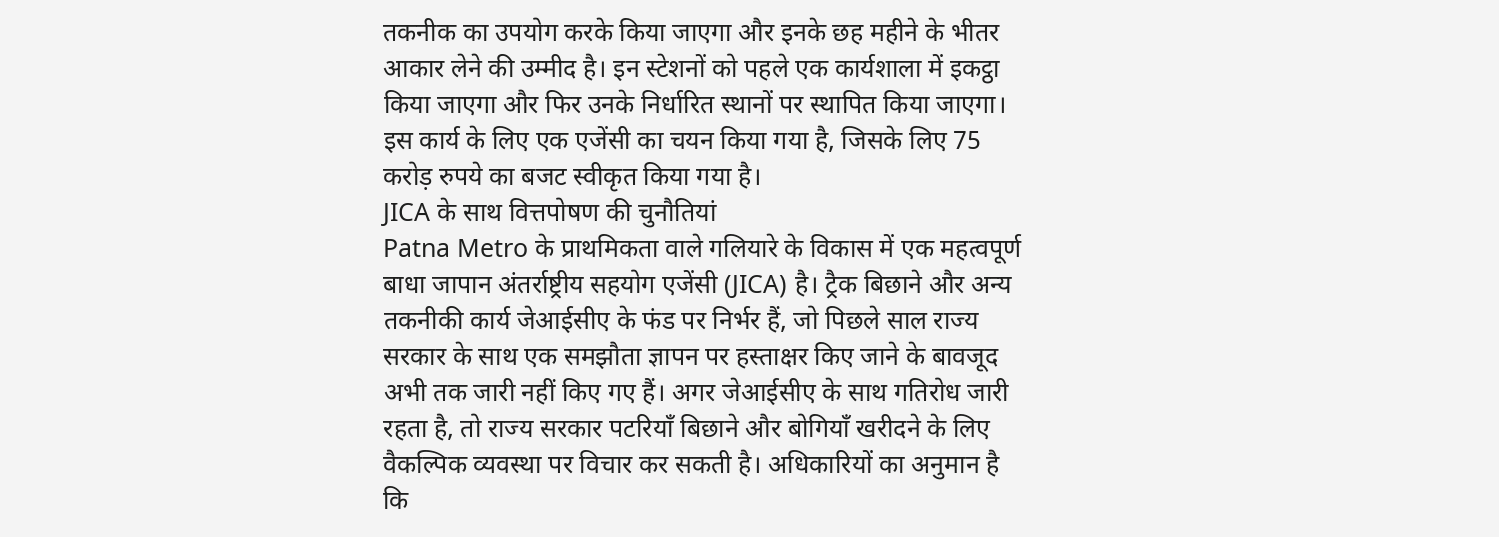तकनीक का उपयोग करके किया जाएगा और इनके छह महीने के भीतर आकार लेने की उम्मीद है। इन स्टेशनों को पहले एक कार्यशाला में इकट्ठा किया जाएगा और फिर उनके निर्धारित स्थानों पर स्थापित किया जाएगा। इस कार्य के लिए एक एजेंसी का चयन किया गया है, जिसके लिए 75 करोड़ रुपये का बजट स्वीकृत किया गया है।
JICA के साथ वित्तपोषण की चुनौतियां
Patna Metro के प्राथमिकता वाले गलियारे के विकास में एक महत्वपूर्ण बाधा जापान अंतर्राष्ट्रीय सहयोग एजेंसी (JICA) है। ट्रैक बिछाने और अन्य तकनीकी कार्य जेआईसीए के फंड पर निर्भर हैं, जो पिछले साल राज्य सरकार के साथ एक समझौता ज्ञापन पर हस्ताक्षर किए जाने के बावजूद अभी तक जारी नहीं किए गए हैं। अगर जेआईसीए के साथ गतिरोध जारी रहता है, तो राज्य सरकार पटरियाँ बिछाने और बोगियाँ खरीदने के लिए वैकल्पिक व्यवस्था पर विचार कर सकती है। अधिकारियों का अनुमान है कि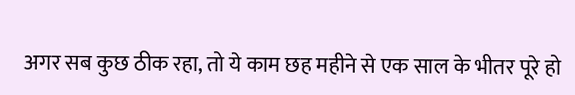अगर सब कुछ ठीक रहा, तो ये काम छह महीने से एक साल के भीतर पूरे हो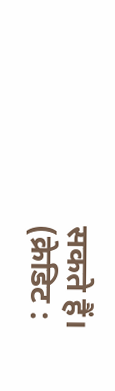सकते हैं।
(क्रेडिट :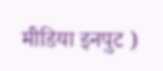मीडिया इनपुट )